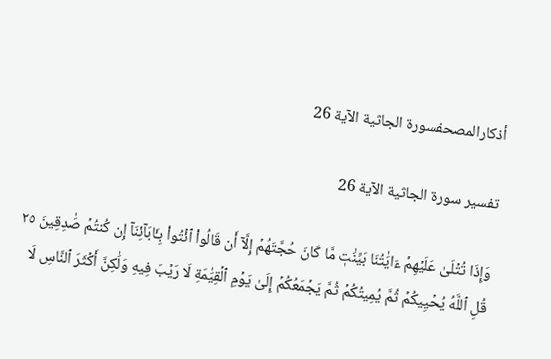أذكارالمصحفسورة الجاثية الآية 26

تفسير سورة الجاثية الآية 26

وَإِذَا تُتۡلَىٰ عَلَيۡهِمۡ ءَايَٰتُنَا بَيِّنَٰتٖ مَّا كَانَ حُجَّتَهُمۡ إِلَّآ أَن قَالُواْ ٱئۡتُواْ بِـَٔابَآئِنَآ إِن كُنتُمۡ صَٰدِقِينَ ٢٥
قُلِ ٱللَّهُ يُحۡيِيكُمۡ ثُمَّ يُمِيتُكُمۡ ثُمَّ يَجۡمَعُكُمۡ إِلَىٰ يَوۡمِ ٱلۡقِيَٰمَةِ لَا رَيۡبَ فِيهِ وَلَٰكِنَّ أَكۡثَرَ ٱلنَّاسِ لَا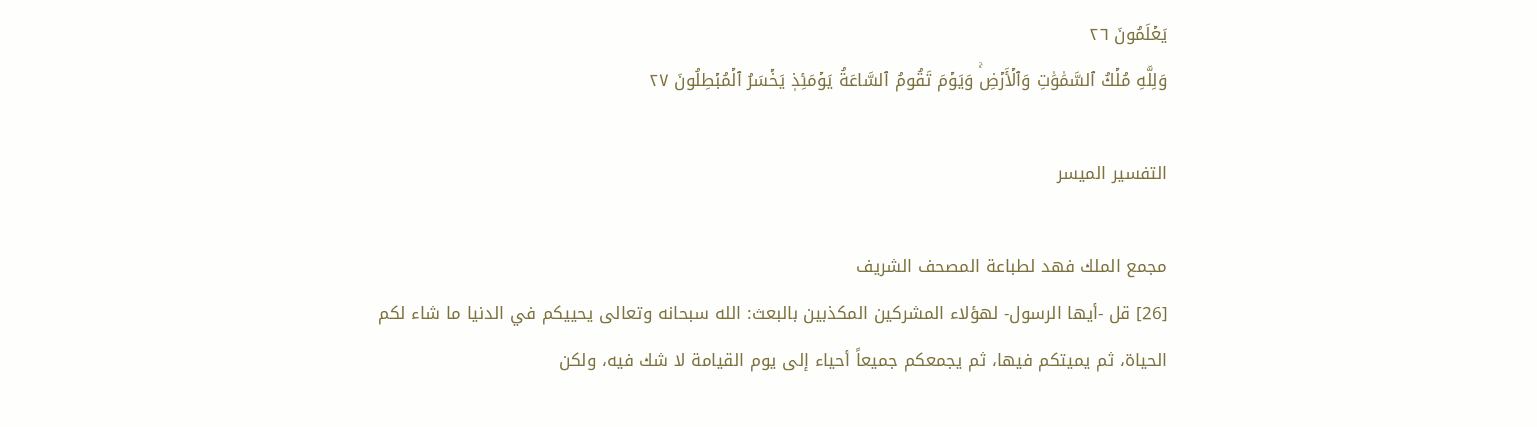يَعۡلَمُونَ ٢٦
وَلِلَّهِ مُلۡكُ ٱلسَّمَٰوَٰتِ وَٱلۡأَرۡضِۚ وَيَوۡمَ تَقُومُ ٱلسَّاعَةُ يَوۡمَئِذٖ يَخۡسَرُ ٱلۡمُبۡطِلُونَ ٢٧

التفسير الميسر

مجمع الملك فهد لطباعة المصحف الشريف
[26] قل -أيها الرسول- لهؤلاء المشركين المكذبين بالبعث: الله سبحانه وتعالى يحييكم في الدنيا ما شاء لكم الحياة، ثم يميتكم فيها، ثم يجمعكم جميعاً أحياء إلى يوم القيامة لا شك فيه، ولكن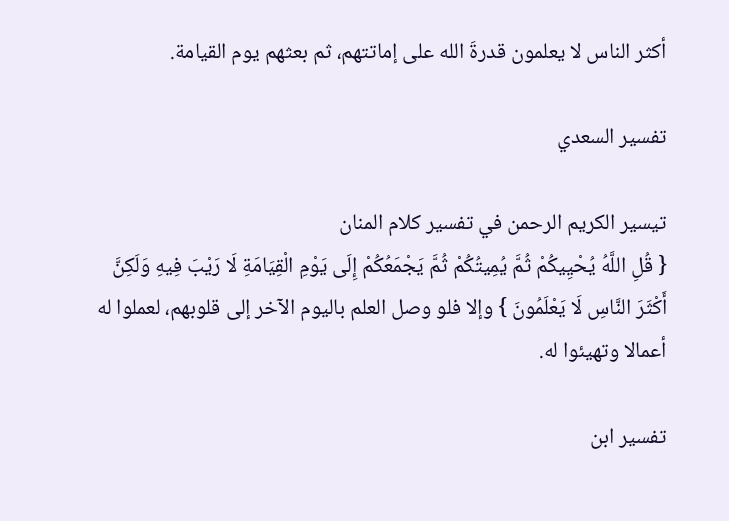أكثر الناس لا يعلمون قدرةَ الله على إماتتهم، ثم بعثهم يوم القيامة.

تفسير السعدي

تيسير الكريم الرحمن في تفسير كلام المنان
{ قُلِ اللَّهُ يُحْيِيكُمْ ثُمَّ يُمِيتُكُمْ ثُمَّ يَجْمَعُكُمْ إِلَى يَوْمِ الْقِيَامَةِ لَا رَيْبَ فِيهِ وَلَكِنَّ أَكْثَرَ النَّاسِ لَا يَعْلَمُونَ } وإلا فلو وصل العلم باليوم الآخر إلى قلوبهم، لعملوا له أعمالا وتهيئوا له.

تفسير ابن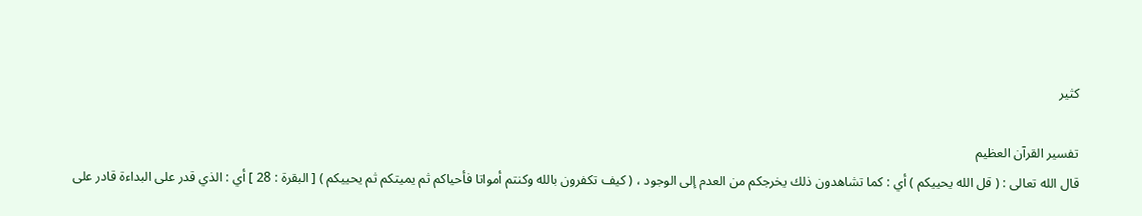كثير

تفسير القرآن العظيم
قال الله تعالى : ( قل الله يحييكم ) أي : كما تشاهدون ذلك يخرجكم من العدم إلى الوجود ، ( كيف تكفرون بالله وكنتم أمواتا فأحياكم ثم يميتكم ثم يحييكم ) [ البقرة : 28 ] أي : الذي قدر على البداءة قادر على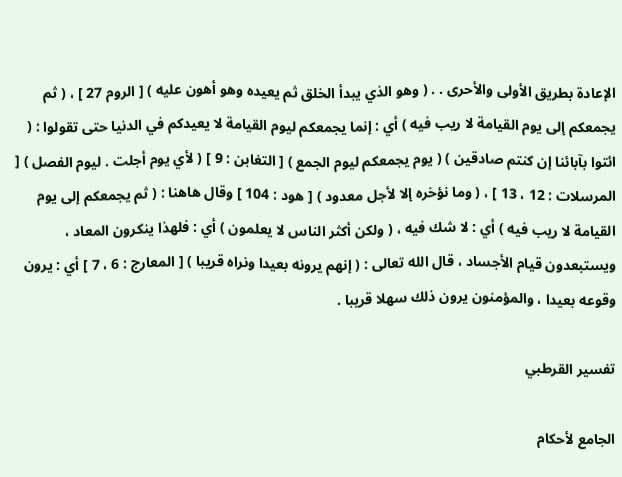الإعادة بطريق الأولى والأحرى . . ( وهو الذي يبدأ الخلق ثم يعيده وهو أهون عليه ) [ الروم 27 ] ، ( ثم يجمعكم إلى يوم القيامة لا ريب فيه ) أي : إنما يجمعكم ليوم القيامة لا يعيدكم في الدنيا حتى تقولوا : ( ائتوا بآبائنا إن كنتم صادقين ) ( يوم يجمعكم ليوم الجمع ) [ التغابن : 9 ] ( لأي يوم أجلت . ليوم الفصل ) [ المرسلات : 12 ، 13 ] ، ( وما نؤخره إلا لأجل معدود ) [ هود : 104 ] وقال هاهنا : ( ثم يجمعكم إلى يوم القيامة لا ريب فيه ) أي : لا شك فيه ، ( ولكن أكثر الناس لا يعلمون ) أي : فلهذا ينكرون المعاد ، ويستبعدون قيام الأجساد ، قال الله تعالى : ( إنهم يرونه بعيدا ونراه قريبا ) [ المعارج : 6 ، 7 ] أي : يرون وقوعه بعيدا ، والمؤمنون يرون ذلك سهلا قريبا .

تفسير القرطبي

الجامع لأحكام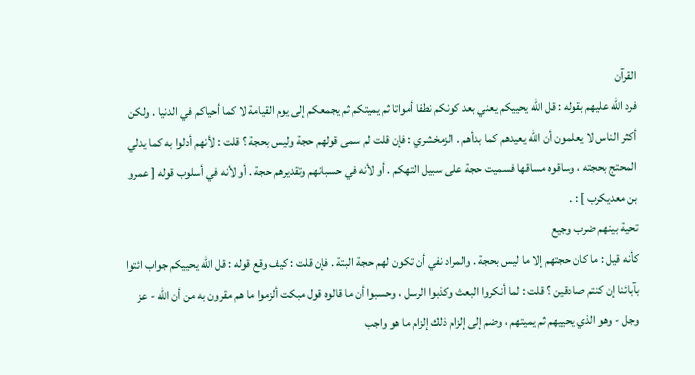القرآن
فرد الله عليهم بقوله : قل الله يحييكم يعني بعد كونكم نطفا أمواتا ثم يميتكم ثم يجمعكم إلى يوم القيامة لا كما أحياكم في الدنيا . ولكن أكثر الناس لا يعلمون أن الله يعيدهم كما بدأهم . الزمخشري : فإن قلت لم سمى قولهم حجة وليس بحجة ؟ قلت : لأنهم أدلوا به كما يدلي المحتج بحجته ، وساقوه مساقها فسميت حجة على سبيل التهكم . أو لأنه في حسبانهم وتقديرهم حجة . أو لأنه في أسلوب قوله [ عمرو بن معديكرب ] : .
تحية بينهم ضرب وجيع
كأنه قيل : ما كان حجتهم إلا ما ليس بحجة . والمراد نفي أن تكون لهم حجة البتة . فإن قلت : كيف وقع قوله : قل الله يحييكم جواب ائتوا بآبائنا إن كنتم صادقين ؟ قلت : لما أنكروا البعث وكذبوا الرسل ، وحسبوا أن ما قالوه قول مبكت ألزموا ما هم مقرون به من أن الله - عز وجل - وهو الذي يحييهم ثم يميتهم ، وضم إلى إلزام ذلك إلزام ما هو واجب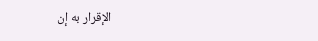الإقرار به إن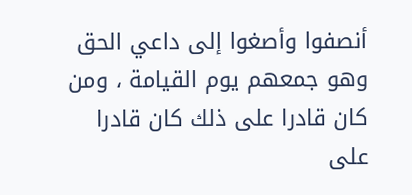أنصفوا وأصغوا إلى داعي الحق وهو جمعهم يوم القيامة ، ومن كان قادرا على ذلك كان قادرا على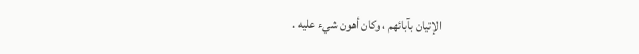الإتيان بآبائهم ، وكان أهون شيء عليه .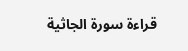قراءة سورة الجاثية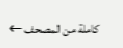كاملة من المصحف ←